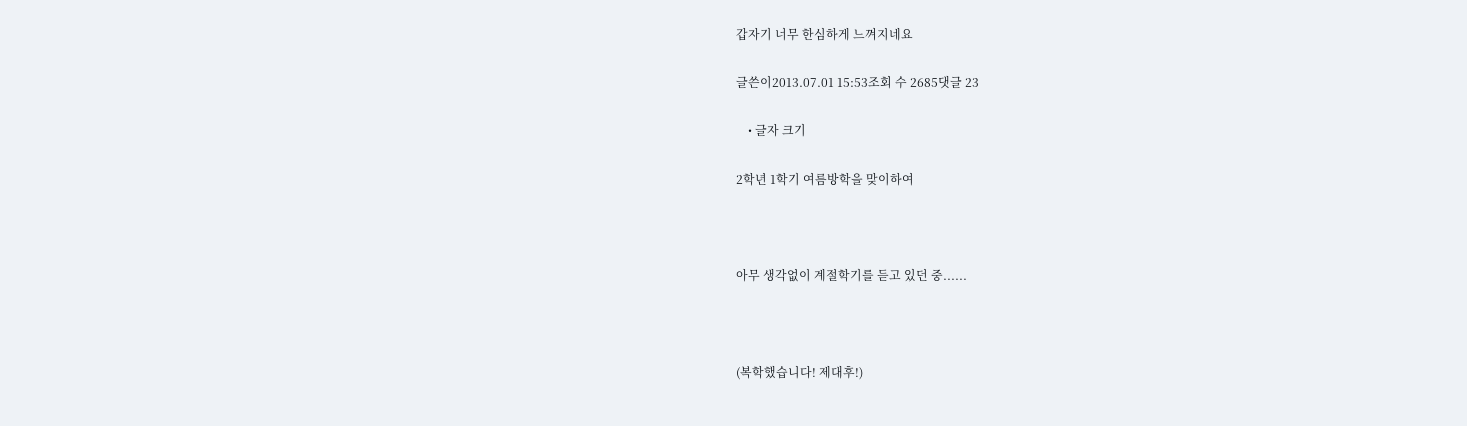갑자기 너무 한심하게 느껴지네요

글쓴이2013.07.01 15:53조회 수 2685댓글 23

    • 글자 크기

2학년 1학기 여름방학을 맞이하여



아무 생각없이 계절학기를 듣고 있던 중......



(복학했습니다! 제대후!)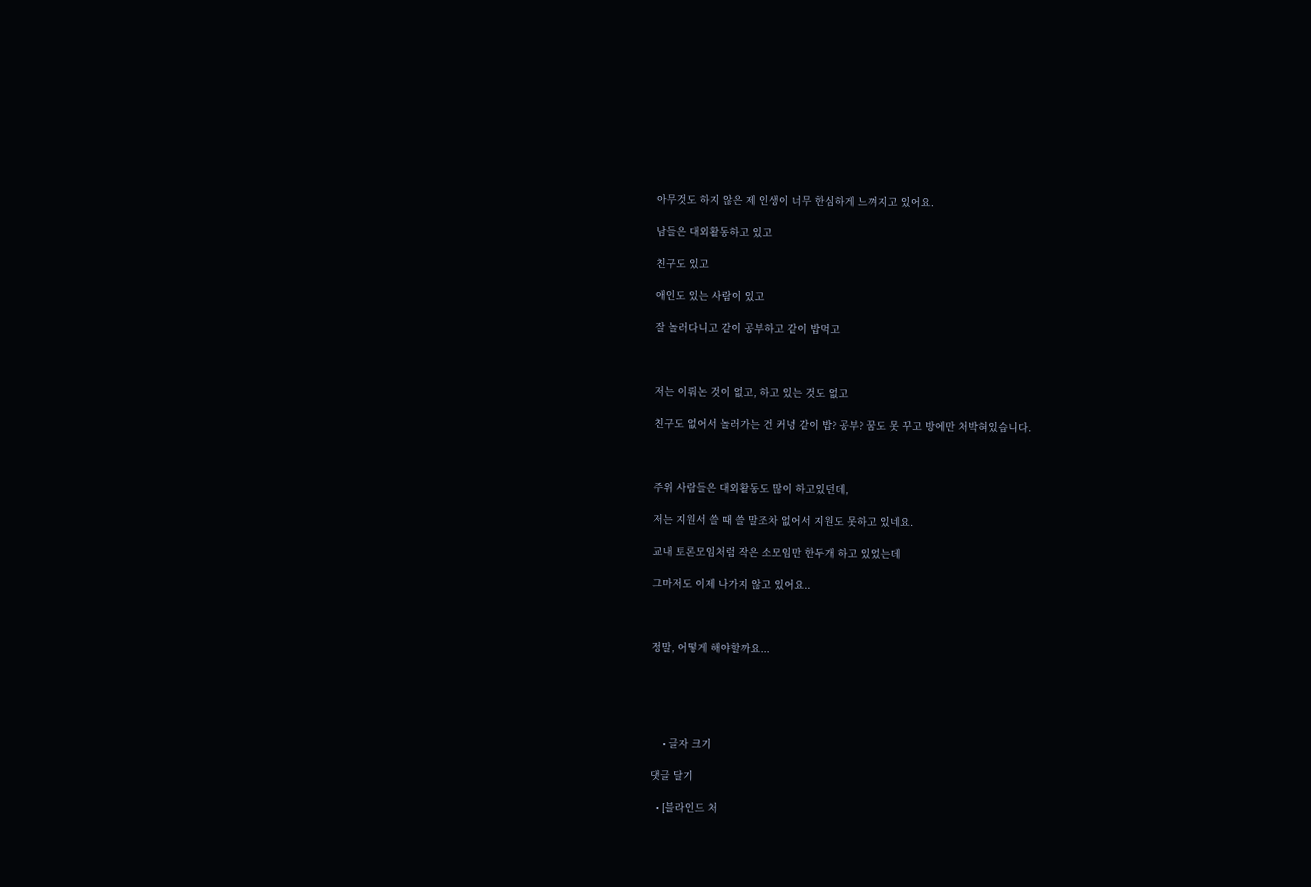아무것도 하지 않은 제 인생이 너무 한심하게 느껴지고 있어요.

남들은 대외활동하고 있고

친구도 있고

애인도 있는 사람이 있고

잘 놀러다니고 같이 공부하고 같이 밥먹고



저는 이뤄논 것이 없고, 하고 있는 것도 없고

친구도 없어서 놀러가는 건 커녕 같이 밥? 공부? 꿈도 못 꾸고 방에만 처박혀있습니다.



주위 사람들은 대외활동도 많이 하고있던데,

저는 지원서 쓸 때 쓸 말조차 없어서 지원도 못하고 있네요.

교내 토론모임처럼 작은 소모임만 한두개 하고 있었는데

그마저도 이제 나가지 않고 있어요..



정말, 어떻게 해야할까요...





    • 글자 크기

댓글 달기

  • [블라인드 처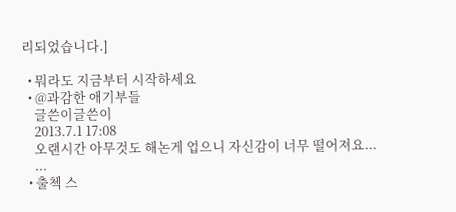리되었습니다.]

  • 뭐라도 지금부터 시작하세요
  • @과감한 애기부들
    글쓴이글쓴이
    2013.7.1 17:08
    오랜시간 아무것도 해논게 업으니 자신감이 너무 떨어져요...
    ...
  • 출첵 스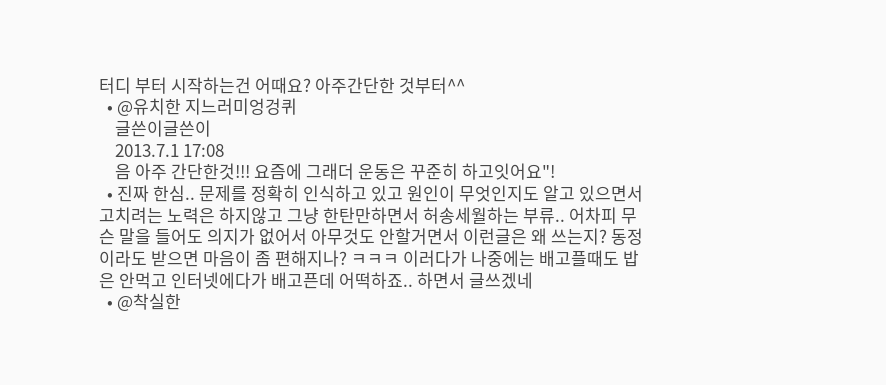터디 부터 시작하는건 어때요? 아주간단한 것부터^^
  • @유치한 지느러미엉겅퀴
    글쓴이글쓴이
    2013.7.1 17:08
    음 아주 간단한것!!! 요즘에 그래더 운동은 꾸준히 하고잇어요"!
  • 진짜 한심.. 문제를 정확히 인식하고 있고 원인이 무엇인지도 알고 있으면서 고치려는 노력은 하지않고 그냥 한탄만하면서 허송세월하는 부류.. 어차피 무슨 말을 들어도 의지가 없어서 아무것도 안할거면서 이런글은 왜 쓰는지? 동정이라도 받으면 마음이 좀 편해지나? ㅋㅋㅋ 이러다가 나중에는 배고플때도 밥은 안먹고 인터넷에다가 배고픈데 어떡하죠.. 하면서 글쓰겠네
  • @착실한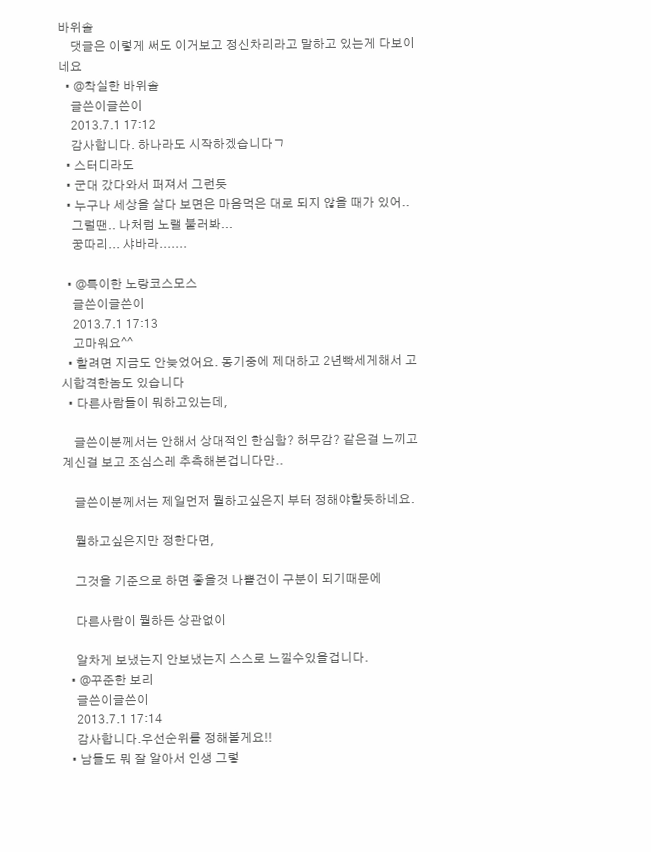바위솔
    댓글은 이렇게 써도 이거보고 정신차리라고 말하고 있는게 다보이네요
  • @착실한 바위솔
    글쓴이글쓴이
    2013.7.1 17:12
    감사합니다. 하나라도 시작하겠습니다ㄱ
  • 스터디라도
  • 군대 갔다와서 퍼져서 그런듯
  • 누구나 세상을 살다 보면은 마음먹은 대로 되지 않을 때가 있어..
    그럴땐.. 나처럼 노랠 불러봐...
    꿍따리... 샤바라.......

  • @특이한 노랑코스모스
    글쓴이글쓴이
    2013.7.1 17:13
    고마워요^^
  • 할려면 지금도 안늦었어요. 동기중에 제대하고 2년빡세게해서 고시합격한놈도 있습니다
  • 다른사람들이 뭐하고있는데,

    글쓴이분께서는 안해서 상대적인 한심함? 허무감? 같은걸 느끼고 계신걸 보고 조심스레 추측해본겁니다만..

    글쓴이분께서는 제일먼저 뭘하고싶은지 부터 정해야할듯하네요.

    뭘하고싶은지만 정한다면,

    그것을 기준으로 하면 좋을것 나쁠건이 구분이 되기때문에

    다른사람이 뭘하든 상관없이

    알차게 보냈는지 안보냈는지 스스로 느낄수있을겁니다.
  • @꾸준한 보리
    글쓴이글쓴이
    2013.7.1 17:14
    감사합니다.우선순위를 정해볼게요!!
  • 남들도 뭐 잘 알아서 인생 그렇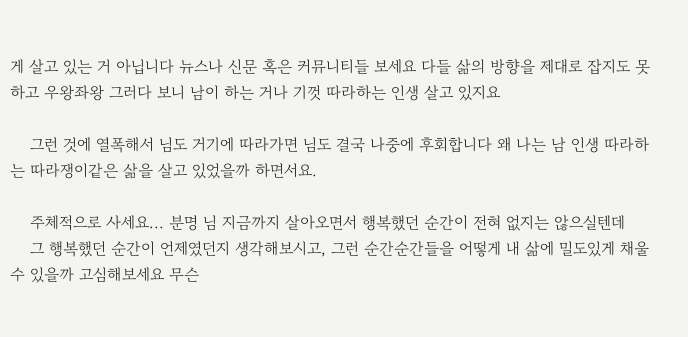게 살고 있는 거 아닙니다 뉴스나 신문 혹은 커뮤니티들 보세요 다들 삶의 방향을 제대로 잡지도 못하고 우왕좌왕 그러다 보니 남이 하는 거나 기껏 따라하는 인생 살고 있지요

    그런 것에 열폭해서 님도 거기에 따라가면 님도 결국 나중에 후회합니다 왜 나는 남 인생 따라하는 따라쟁이같은 삶을 살고 있었을까 하면서요.

    주체적으로 사세요... 분명 님 지금까지 살아오면서 행복했던 순간이 전혀 없지는 않으실텐데
    그 행복했던 순간이 언제였던지 생각해보시고, 그런 순간순간들을 어떻게 내 삶에 밀도있게 채울 수 있을까 고심해보세요 무슨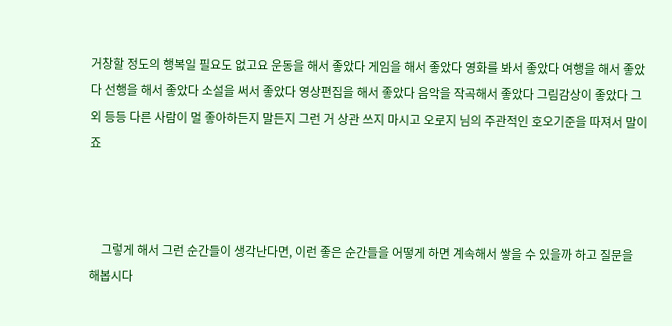거창할 정도의 행복일 필요도 없고요 운동을 해서 좋았다 게임을 해서 좋았다 영화를 봐서 좋았다 여행을 해서 좋았다 선행을 해서 좋았다 소설을 써서 좋았다 영상편집을 해서 좋았다 음악을 작곡해서 좋았다 그림감상이 좋았다 그외 등등 다른 사람이 멀 좋아하든지 말든지 그런 거 상관 쓰지 마시고 오로지 님의 주관적인 호오기준을 따져서 말이죠



    그렇게 해서 그런 순간들이 생각난다면, 이런 좋은 순간들을 어떻게 하면 계속해서 쌓을 수 있을까 하고 질문을 해봅시다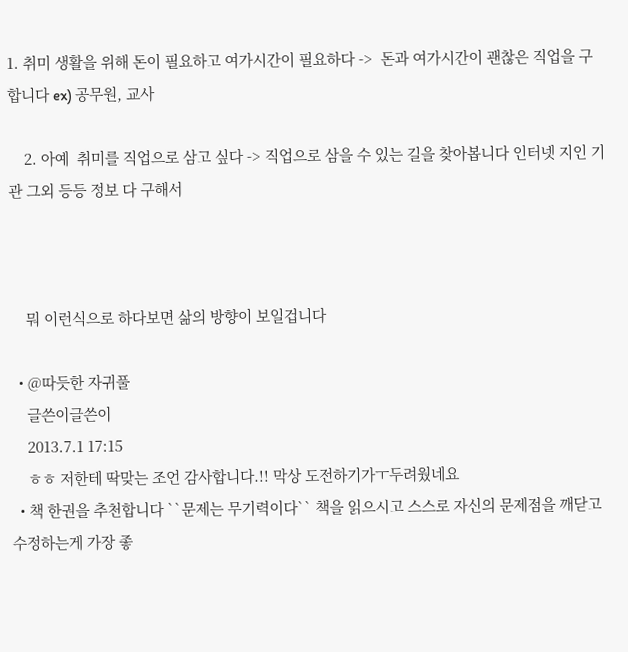1. 취미 생활을 위해 돈이 필요하고 여가시간이 필요하다 ->  돈과 여가시간이 괜찮은 직업을 구합니다 ex) 공무원, 교사

    2. 아예  취미를 직업으로 삼고 싶다 -> 직업으로 삼을 수 있는 길을 찾아봅니다 인터넷 지인 기관 그외 등등 정보 다 구해서



    뭐 이런식으로 하다보면 삶의 방향이 보일겁니다

  • @따듯한 자귀풀
    글쓴이글쓴이
    2013.7.1 17:15
    ㅎㅎ 저한테 딱맞는 조언 감사합니다.!! 막상 도전하기가ㅜ두려웠네요
  • 책 한권을 추천합니다 ``문제는 무기력이다`` 책을 읽으시고 스스로 자신의 문제점을 깨닫고 수정하는게 가장 좋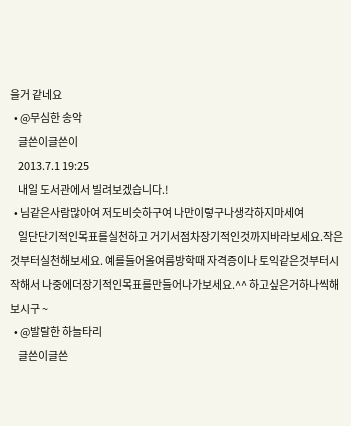을거 같네요
  • @무심한 송악
    글쓴이글쓴이
    2013.7.1 19:25
    내일 도서관에서 빌려보겠습니다.!
  • 님같은사람많아여 저도비슷하구여 나만이렇구나생각하지마세여
    일단단기적인목표를실천하고 거기서점차장기적인것까지바라보세요.작은것부터실천해보세요. 예를들어올여름방학때 자격증이나 토익같은것부터시작해서 나중에더장기적인목표를만들어나가보세요.^^ 하고싶은거하나씩해보시구 ~
  • @발랄한 하늘타리
    글쓴이글쓴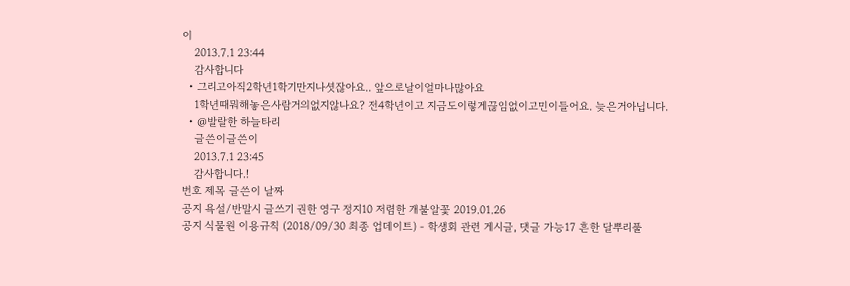이
    2013.7.1 23:44
    감사합니다
  • 그리고아직2학년1학기만지나셧잖아요.. 앞으로날이얼마나많아요
    1학년때뭐해놓은사람거의없지않나요? 전4학년이고 지금도이렇게끊임없이고민이들어요. 늦은거아닙니다.
  • @발랄한 하늘타리
    글쓴이글쓴이
    2013.7.1 23:45
    감사합니다.!
번호 제목 글쓴이 날짜
공지 욕설/반말시 글쓰기 권한 영구 정지10 저렴한 개불알꽃 2019.01.26
공지 식물원 이용규칙 (2018/09/30 최종 업데이트) - 학생회 관련 게시글, 댓글 가능17 흔한 달뿌리풀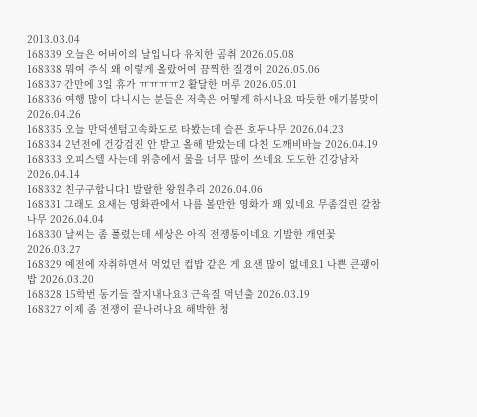2013.03.04
168339 오늘은 어버이의 날입니다 유치한 곰취 2026.05.08
168338 뭐여 주식 왜 이렇게 올랐어여 끔찍한 질경이 2026.05.06
168337 간만에 3일 휴가 ㅠㅠㅠㅠ2 활달한 머루 2026.05.01
168336 여행 많이 다니시는 분들은 저축은 어떻게 하시나요 따듯한 애기봄맞이 2026.04.26
168335 오늘 만덕센텀고속화도로 타봤는데 슬픈 호두나무 2026.04.23
168334 2년전에 건강검진 안 받고 올해 받았는데 다친 도깨비바늘 2026.04.19
168333 오피스텔 사는데 위층에서 물을 너무 많이 쓰네요 도도한 긴강남차 2026.04.14
168332 친구구합니다1 발랄한 왕원추리 2026.04.06
168331 그래도 요새는 영화관에서 나름 볼만한 영화가 꽤 있네요 무좀걸린 갈참나무 2026.04.04
168330 날씨는 좀 풀렸는데 세상은 아직 전쟁통이네요 기발한 개연꽃 2026.03.27
168329 예전에 자취하면서 먹었던 컵밥 같은 게 요샌 많이 없네요1 나쁜 큰괭이밥 2026.03.20
168328 15학번 동기들 잘지내나요3 근육질 먹넌출 2026.03.19
168327 이제 좀 전쟁이 끝나려나요 해박한 청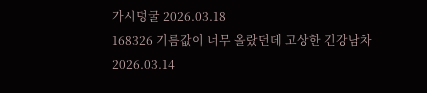가시덩굴 2026.03.18
168326 기름값이 너무 올랐던데 고상한 긴강남차 2026.03.14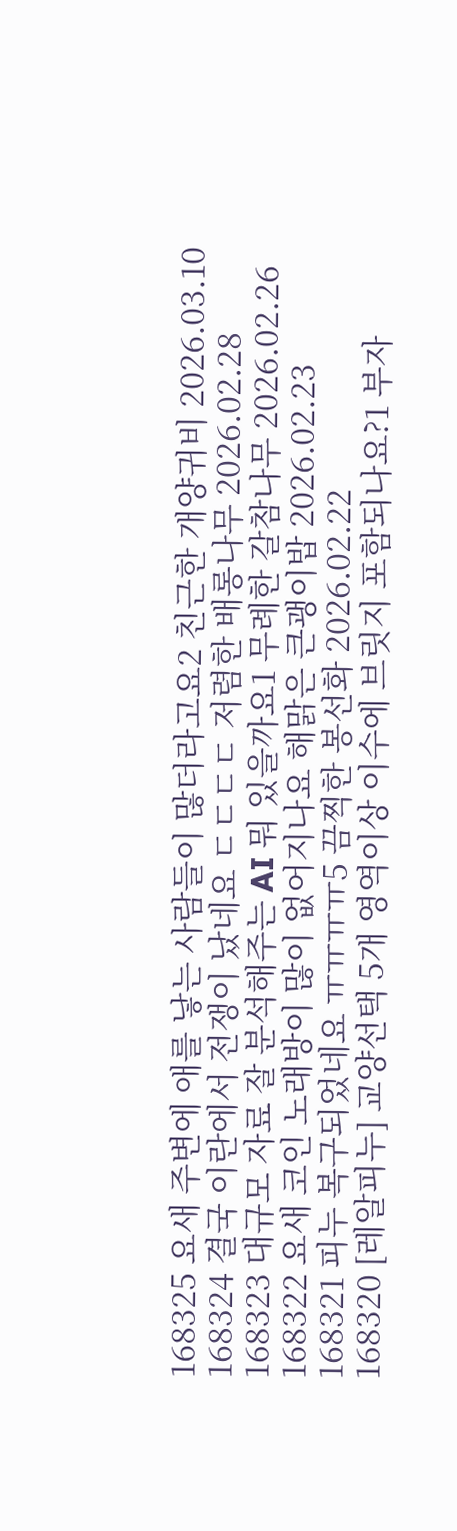168325 요새 주변에 애를 낳는 사람들이 많더라고요2 친근한 개양귀비 2026.03.10
168324 결국 이란에서 전쟁이 났네요 ㄷㄷㄷㄷ 저렴한 배롱나무 2026.02.28
168323 대규모 자료 잘 분석해주는 AI 뭐 있을까요1 무례한 갈참나무 2026.02.26
168322 요새 코인 노래방이 많이 없어지나요 해맑은 큰괭이밥 2026.02.23
168321 피누 복구되었네요 ㅠㅠㅠㅠ5 끔찍한 봉선화 2026.02.22
168320 [레알피누] 교양선택 5개 영역이상 이수에 브릿지 포함되나요?1 부자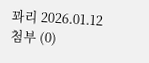꽈리 2026.01.12
첨부 (0)